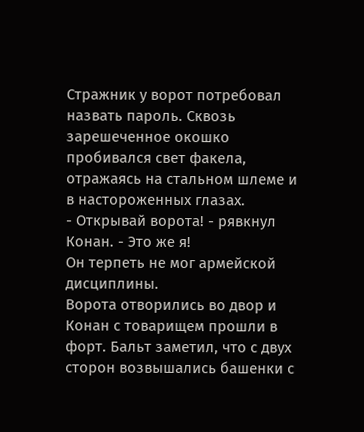Стражник у ворот потребовал назвать пароль. Сквозь зарешеченное окошко пробивался свет факела, отражаясь на стальном шлеме и в настороженных глазах.
- Открывай ворота! - рявкнул Конан. - Это же я!
Он терпеть не мог армейской дисциплины.
Ворота отворились во двор и Конан с товарищем прошли в форт. Бальт заметил, что с двух сторон возвышались башенки с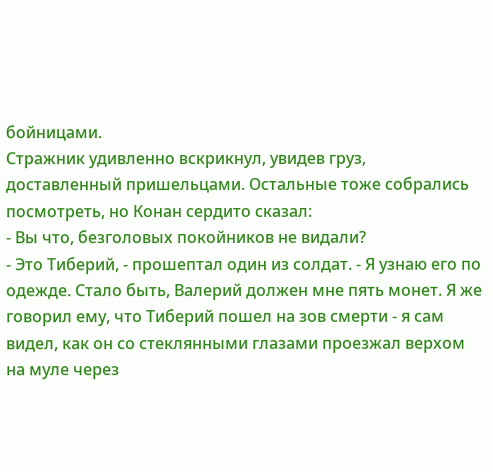бойницами.
Стражник удивленно вскрикнул, увидев груз, доставленный пришельцами. Остальные тоже собрались посмотреть, но Конан сердито сказал:
- Вы что, безголовых покойников не видали?
- Это Тиберий, - прошептал один из солдат. - Я узнаю его по одежде. Стало быть, Валерий должен мне пять монет. Я же говорил ему, что Тиберий пошел на зов смерти - я сам видел, как он со стеклянными глазами проезжал верхом на муле через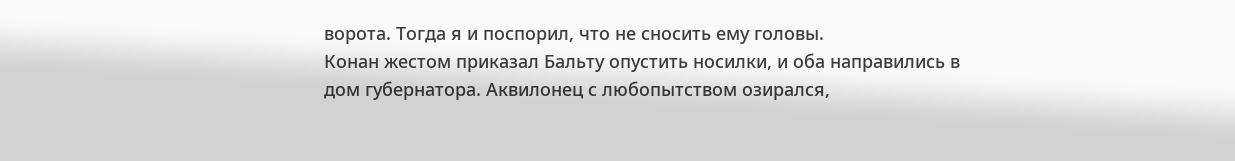ворота. Тогда я и поспорил, что не сносить ему головы.
Конан жестом приказал Бальту опустить носилки, и оба направились в дом губернатора. Аквилонец с любопытством озирался,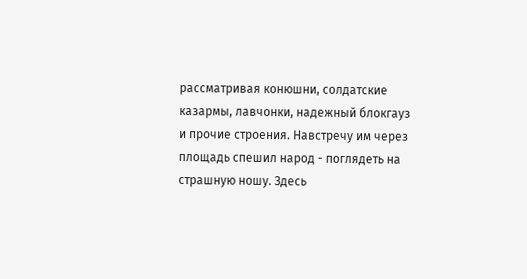рассматривая конюшни, солдатские казармы, лавчонки, надежный блокгауз и прочие строения. Навстречу им через площадь спешил народ - поглядеть на страшную ношу. Здесь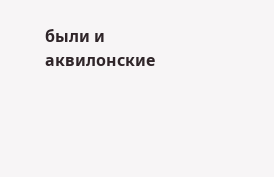были и аквилонские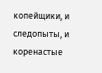копейщики, и следопыты, и коренастые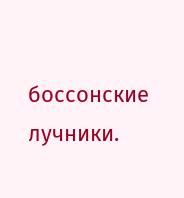боссонские лучники.